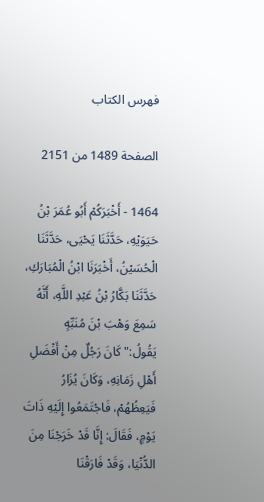فهرس الكتاب

الصفحة 1489 من 2151

1464 - أَخْبَرَكُمْ أَبُو عُمَرَ بْنُ حَيَوَيْهِ، حَدَّثَنَا يَحْيَى، حَدَّثَنَا الْحُسَيْنُ، أَخْبَرَنَا ابْنُ الْمُبَارَكِ، حَدَّثَنَا بَكَّارُ بْنُ عَبْدِ اللَّهِ، أَنَّهُ سَمِعَ وَهْبَ بْنَ مُنَبِّهٍ يَقُولُ:"كَانَ رَجُلٌ مِنْ أَفْضَلِ أَهْلِ زَمَانِهِ، وَكَانَ يُزَارُ فَيَعِظُهُمْ، فَاجْتَمَعُوا إِلَيْهِ ذَاتَ يَوْمٍ، فَقَالَ: إِنَّا قَدْ خَرَجْنَا مِنَ الدُّنْيَا، وَقَدْ فَارَقْنَا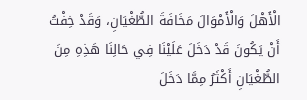الْأَهْلَ وَالْأَمْوَالَ مَخَافَةَ الطُّغْيَانِ، وَقَدْ خِفْتُ أَنْ يَكُونَ قَدْ دَخَلَ عَلَيْنَا فِي حَالِنَا هَذِهِ مِنَ الطُّغْيَانِ أَكْثَرُ مِمَّا دَخَلَ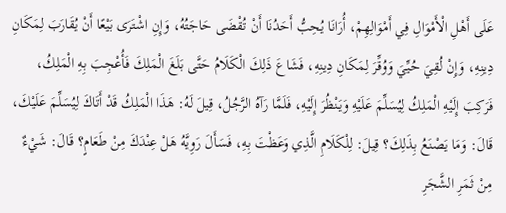عَلَى أَهْلِ الْأَمْوَالِ فِي أَمْوَالِهِمْ، أُرَانَا يُحِبُّ أَحَدُنَا أَنْ تُقْضَى حَاجَتُهُ، وَإِنِ اشْتَرَى بَيْعًا أَنْ يُقَارَبَ لِمَكَانِ دِينِهِ، وَإِنْ لُقِيَ حُيِّيَ وَوُقِّرَ لِمَكَانِ دِينِهِ، فَشَاعَ ذَلِكَ الْكَلَامُ حَتَّى بَلَغَ الْمَلِكَ فَأُعْجِبَ بِهِ الْمَلِكُ، فَرَكِبَ إِلَيْهِ الْمَلِكُ لِيُسَلِّمَ عَلَيْهِ وَيَنْظُرَ إِلَيْهِ، فَلَمَّا رَآهُ الرَّجُلُ، قِيلَ لَهُ: هَذَا الْمَلِكُ قَدْ أَتَاكَ لِيُسَلِّمَ عَلَيْكَ، قَالَ: وَمَا يَصْنَعُ بِذَلِكَ؟ قِيلَ: لِلْكَلَامِ الَّذِي وَعَظْتَ بِهِ، فَسَأَلَ رَوِيَّهُ هَلْ عِنْدَكَ مِنْ طَعَامٍ؟ قَالَ: شَيْءٌ مِنْ ثَمَرِ الشَّجَرِ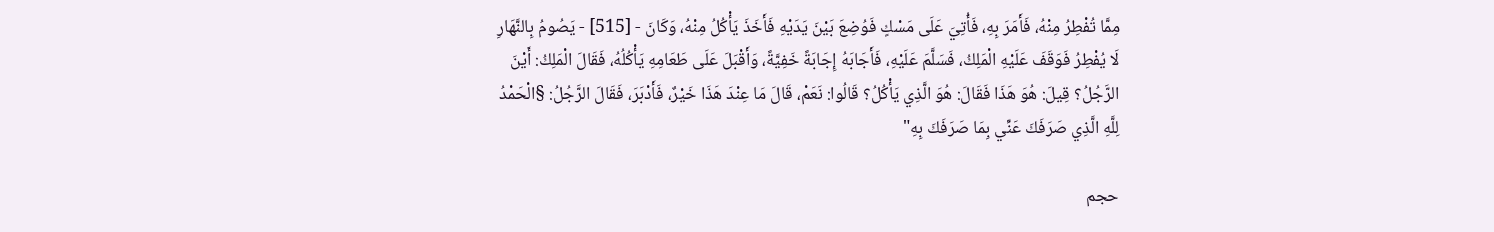مِمَّا تُفْطِرُ مِنْهُ، فَأَمَرَ بِهِ، فَأُتِيَ عَلَى مَسْكٍ فَوُضِعَ بَيْنَ يَدَيْهِ فَأَخَذَ يَأْكُلُ مِنْهُ، وَكَانَ - [515] - يَصُومُ بِالنَّهَارِ لَا يُفْطِرُ فَوَقَفَ عَلَيْهِ الْمَلِكُ، فَسَلَّمَ عَلَيْهِ، فَأَجَابَهُ إِجَابَةً خَفِيَّةً، وَأَقْبَلَ عَلَى طَعَامِهِ يَأْكُلُهُ، فَقَالَ الْمَلِكُ: أَيْنَ الرَّجُلُ؟ قِيلَ: هُوَ هَذَا فَقَالَ: هُوَ الَّذِي يَأْكُلُ؟ قَالُوا: نَعَمْ، قَالَ مَا عِنْدَ هَذَا خَيْرٌ، فَأَدْبَرَ، فَقَالَ الرَّجُلُ: §الْحَمْدُ لِلَّهِ الَّذِي صَرَفَكَ عَنِّي بِمَا صَرَفَكَ بِهِ"

حجم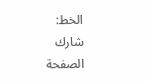الخط:
شارك الصفحة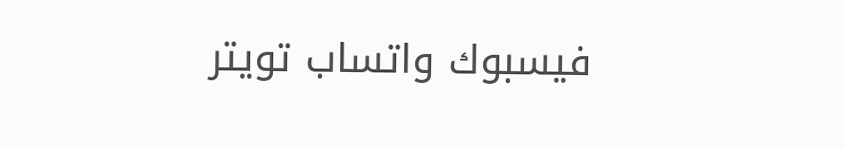فيسبوك واتساب تويتر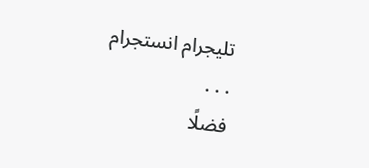تليجرام انستجرام
. . .
فضلًا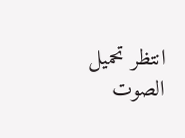انتظر تحميل الصوت